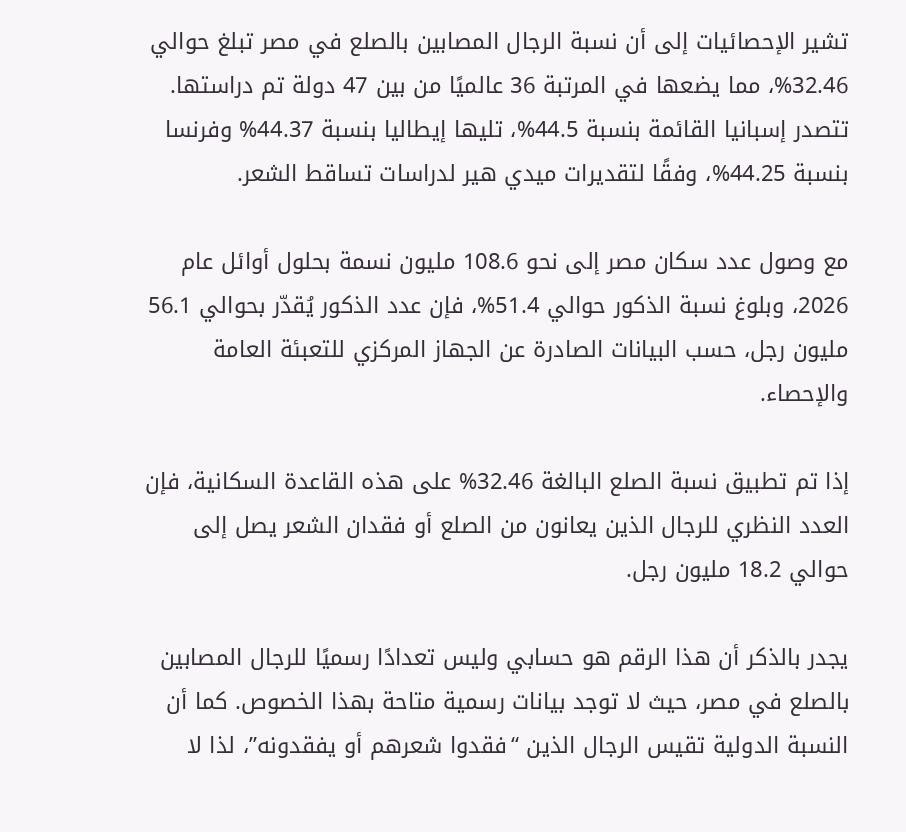تشير الإحصائيات إلى أن نسبة الرجال المصابين بالصلع في مصر تبلغ حوالي 32.46%، مما يضعها في المرتبة 36 عالميًا من بين 47 دولة تم دراستها. تتصدر إسبانيا القائمة بنسبة 44.5%، تليها إيطاليا بنسبة 44.37% وفرنسا بنسبة 44.25%، وفقًا لتقديرات ميدي هير لدراسات تساقط الشعر.

مع وصول عدد سكان مصر إلى نحو 108.6 مليون نسمة بحلول أوائل عام 2026، وبلوغ نسبة الذكور حوالي 51.4%، فإن عدد الذكور يُقدّر بحوالي 56.1 مليون رجل، حسب البيانات الصادرة عن الجهاز المركزي للتعبئة العامة والإحصاء.

إذا تم تطبيق نسبة الصلع البالغة 32.46% على هذه القاعدة السكانية، فإن العدد النظري للرجال الذين يعانون من الصلع أو فقدان الشعر يصل إلى حوالي 18.2 مليون رجل.

يجدر بالذكر أن هذا الرقم هو حسابي وليس تعدادًا رسميًا للرجال المصابين بالصلع في مصر، حيث لا توجد بيانات رسمية متاحة بهذا الخصوص. كما أن النسبة الدولية تقيس الرجال الذين “فقدوا شعرهم أو يفقدونه”، لذا لا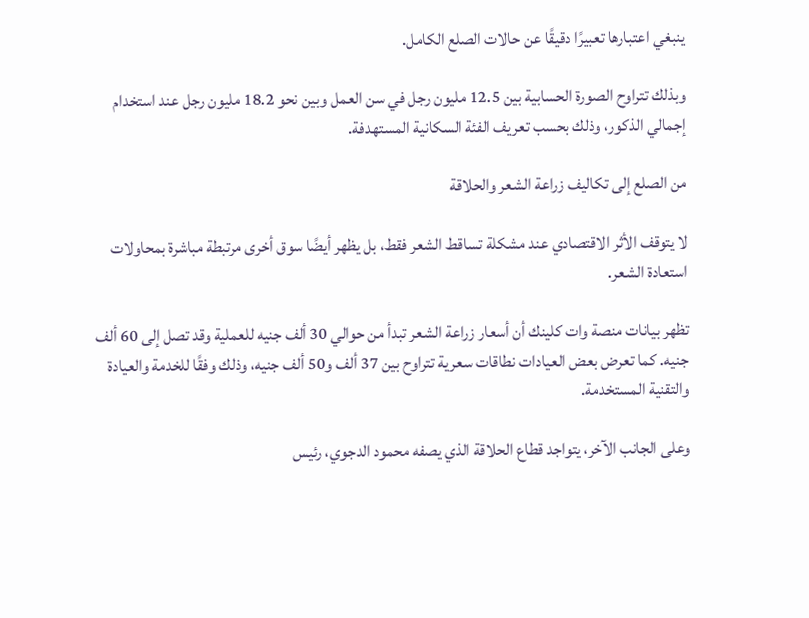ينبغي اعتبارها تعبيرًا دقيقًا عن حالات الصلع الكامل.

وبذلك تتراوح الصورة الحسابية بين 12.5 مليون رجل في سن العمل وبين نحو 18.2 مليون رجل عند استخدام إجمالي الذكور، وذلك بحسب تعريف الفئة السكانية المستهدفة.

من الصلع إلى تكاليف زراعة الشعر والحلاقة

لا يتوقف الأثر الاقتصادي عند مشكلة تساقط الشعر فقط، بل يظهر أيضًا سوق أخرى مرتبطة مباشرة بمحاولات استعادة الشعر.

تظهر بيانات منصة وات كلينك أن أسعار زراعة الشعر تبدأ من حوالي 30 ألف جنيه للعملية وقد تصل إلى 60 ألف جنيه. كما تعرض بعض العيادات نطاقات سعرية تتراوح بين 37 ألف و50 ألف جنيه، وذلك وفقًا للخدمة والعيادة والتقنية المستخدمة.

وعلى الجانب الآخر، يتواجد قطاع الحلاقة الذي يصفه محمود الدجوي، رئيس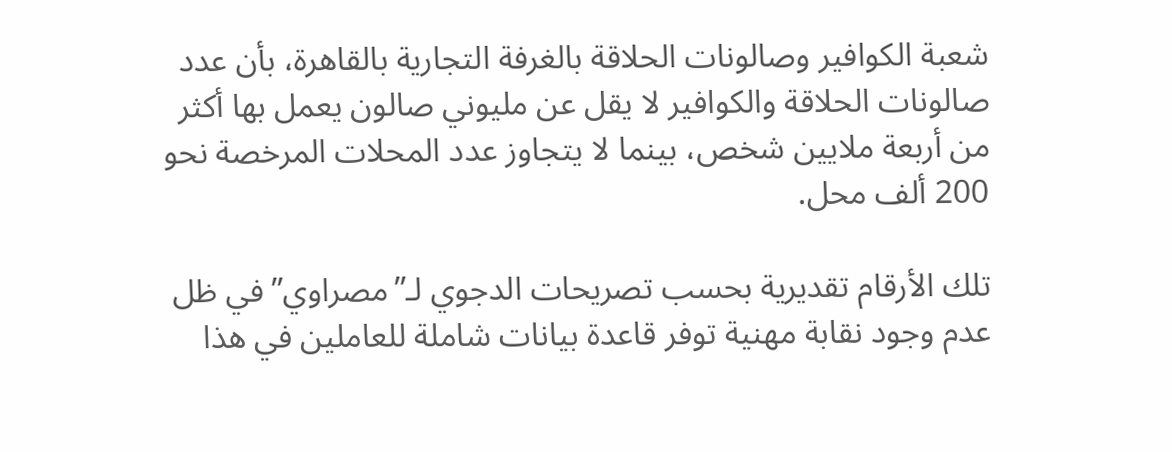شعبة الكوافير وصالونات الحلاقة بالغرفة التجارية بالقاهرة، بأن عدد صالونات الحلاقة والكوافير لا يقل عن مليوني صالون يعمل بها أكثر من أربعة ملايين شخص، بينما لا يتجاوز عدد المحلات المرخصة نحو 200 ألف محل.

تلك الأرقام تقديرية بحسب تصريحات الدجوي لـ”مصراوي” في ظل عدم وجود نقابة مهنية توفر قاعدة بيانات شاملة للعاملين في هذا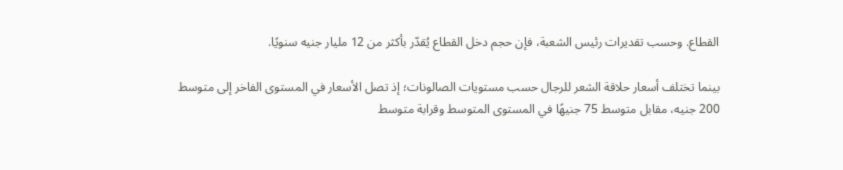القطاع. وحسب تقديرات رئيس الشعبة، فإن حجم دخل القطاع يُقدّر بأكثر من 12 مليار جنيه سنويًا.

بينما تختلف أسعار حلاقة الشعر للرجال حسب مستويات الصالونات؛ إذ تصل الأسعار في المستوى الفاخر إلى متوسط 200 جنيه، مقابل متوسط 75 جنيهًا في المستوى المتوسط وقرابة متوسط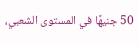50 جنيهًا في المستوى الشعبي،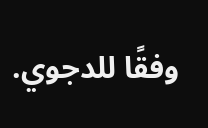وفقًا للدجوي.